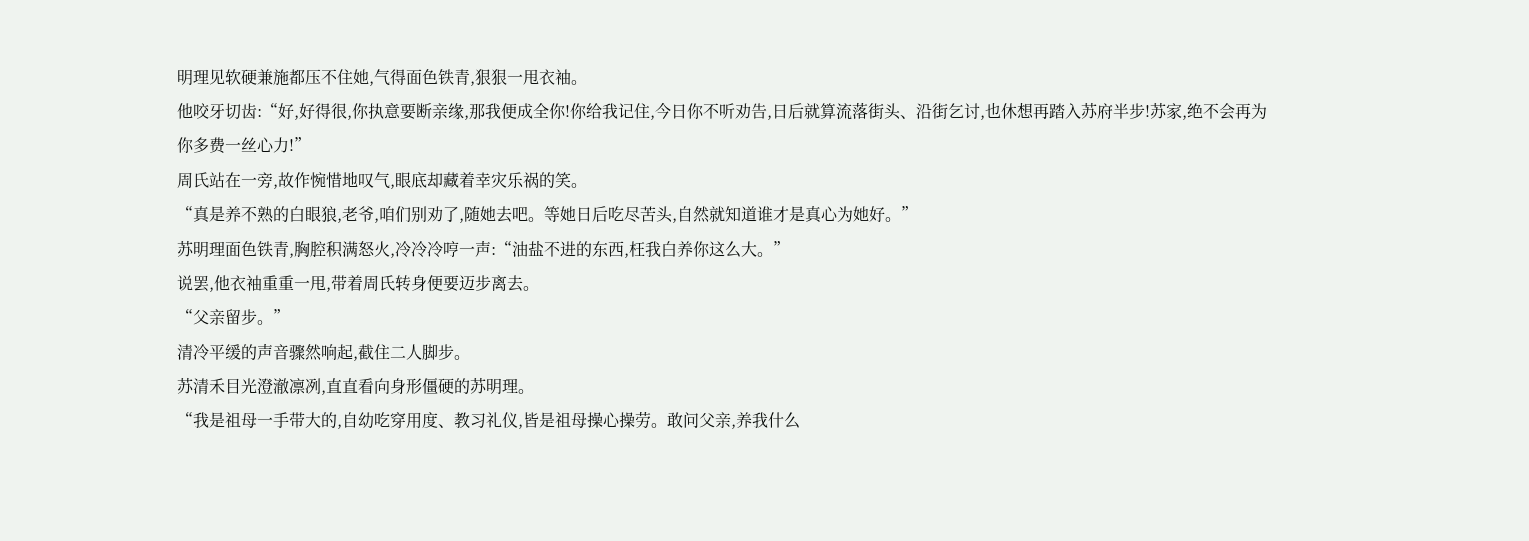明理见软硬兼施都压不住她,气得面色铁青,狠狠一甩衣袖。
他咬牙切齿:“好,好得很,你执意要断亲缘,那我便成全你!你给我记住,今日你不听劝告,日后就算流落街头、沿街乞讨,也休想再踏入苏府半步!苏家,绝不会再为你多费一丝心力!”
周氏站在一旁,故作惋惜地叹气,眼底却藏着幸灾乐祸的笑。
“真是养不熟的白眼狼,老爷,咱们别劝了,随她去吧。等她日后吃尽苦头,自然就知道谁才是真心为她好。”
苏明理面色铁青,胸腔积满怒火,冷冷冷哼一声:“油盐不进的东西,枉我白养你这么大。”
说罢,他衣袖重重一甩,带着周氏转身便要迈步离去。
“父亲留步。”
清冷平缓的声音骤然响起,截住二人脚步。
苏清禾目光澄澈凛冽,直直看向身形僵硬的苏明理。
“我是祖母一手带大的,自幼吃穿用度、教习礼仪,皆是祖母操心操劳。敢问父亲,养我什么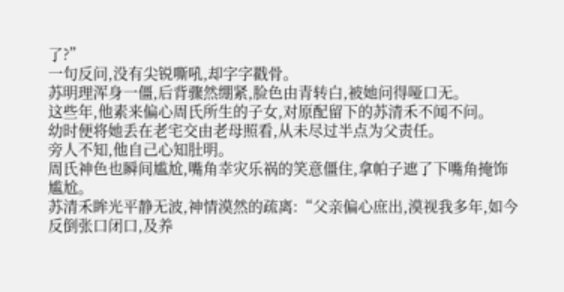了?”
一句反问,没有尖锐嘶吼,却字字戳骨。
苏明理浑身一僵,后背骤然绷紧,脸色由青转白,被她问得哑口无。
这些年,他素来偏心周氏所生的子女,对原配留下的苏清禾不闻不问。
幼时便将她丢在老宅交由老母照看,从未尽过半点为父责任。
旁人不知,他自己心知肚明。
周氏神色也瞬间尴尬,嘴角幸灾乐祸的笑意僵住,拿帕子遮了下嘴角掩饰尴尬。
苏清禾眸光平静无波,神情漠然的疏离:“父亲偏心庶出,漠视我多年,如今反倒张口闭口,及养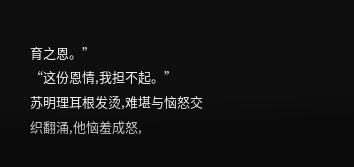育之恩。”
“这份恩情,我担不起。”
苏明理耳根发烫,难堪与恼怒交织翻涌,他恼羞成怒,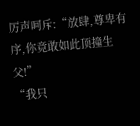厉声呵斥:“放肆,尊卑有序,你竟敢如此顶撞生父!”
“我只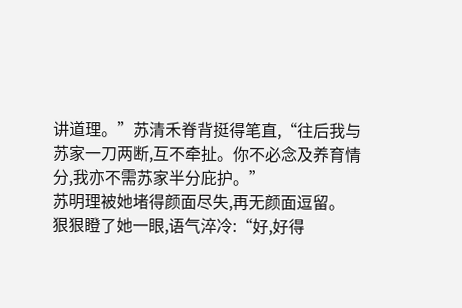讲道理。”苏清禾脊背挺得笔直,“往后我与苏家一刀两断,互不牵扯。你不必念及养育情分,我亦不需苏家半分庇护。”
苏明理被她堵得颜面尽失,再无颜面逗留。
狠狠瞪了她一眼,语气淬冷:“好,好得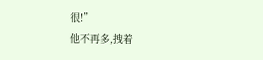很!”
他不再多,拽着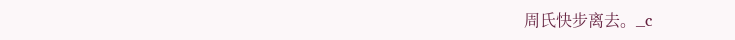周氏快步离去。_c